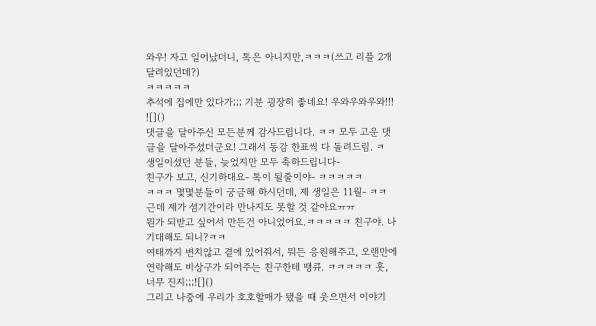와우! 자고 일어났더니, 톡은 아니지만,ㅋㅋㅋ(쓰고 리플 2개 달려있던데?)
ㅋㅋㅋㅋㅋ
추석에 집에만 있다가;;; 기분 굉장히 좋네요! 우와우와우와!!! ![]()
댓글을 달아주신 모든분께 감사드립니다. ㅋㅋ 모두 고운 댓글을 달아주셨더군요! 그래서 동감 한표씩 다 돌려드림. ㅋ
생일이셨던 분들, 늦었지만 모두 축하드립니다-
친구가 보고, 신기하대요- 톡이 될줄이야- ㅋㅋㅋㅋㅋ
ㅋㅋㅋ 몇몇분들이 궁금해 하시던데, 제 생일은 11월- ㅋㅋ 근데 제가 셤기간이라 만나지도 못할 것 같아요ㅠㅠ
뭔가 되받고 싶어서 만든건 아니었어요.ㅋㅋㅋㅋㅋ 친구야. 나 기대해도 되니?ㅋㅋ
여태까지 변치않고 곁에 있어줘서, 뭐든 응원해주고, 오랜만에 연락해도 비상구가 되어주는 친구한테 땡큐. ㅋㅋㅋㅋㅋ 훗, 너무 진지;;;![]()
그리고 나중에 우리가 호호할매가 됐을 때 웃으면서 이야기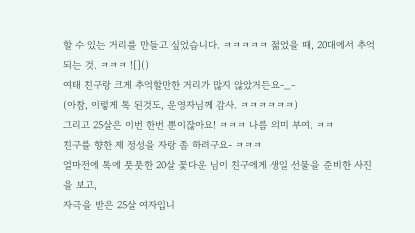할 수 있는 거리를 만들고 싶었습니다. ㅋㅋㅋㅋㅋ 젊었을 때, 20대에서 추억되는 것. ㅋㅋㅋ ![]()
여태 친구랑 크게 추억할만한 거리가 많지 않았거든요-_-
(아참, 이렇게 톡 된것도, 운영자님께 감사. ㅋㅋㅋㅋㅋㅋ)
그리고 25살은 이번 한번 뿐이잖아요! ㅋㅋㅋ 나름 의미 부여. ㅋㅋ
친구를 향한 제 정성을 자랑 좀 하려구요- ㅋㅋㅋ
얼마전에 톡에 풋풋한 20살 꽃다운 님이 친구에게 생일 선물을 준비한 사진을 보고,
자극을 받은 25살 여자입니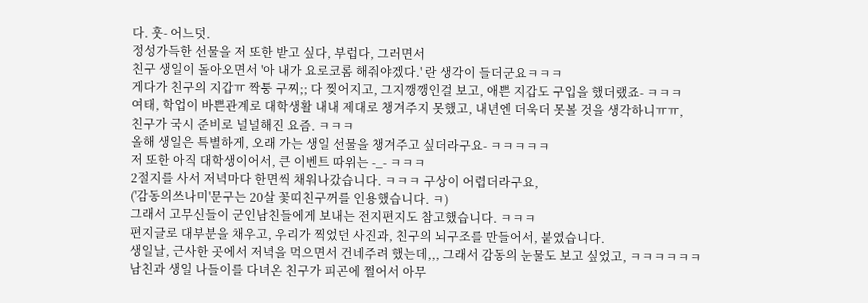다. 훗- 어느덧.
정성가득한 선물을 저 또한 받고 싶다, 부럽다, 그러면서
친구 생일이 돌아오면서 '아 내가 요로코롬 해줘야겠다.' 란 생각이 들더군요ㅋㅋㅋ
게다가 친구의 지갑ㅠ 짝퉁 구찌;; 다 찢어지고, 그지깽깽인걸 보고, 애쁜 지갑도 구입을 했더랬죠- ㅋㅋㅋ
여태, 학업이 바쁜관계로 대학생활 내내 제대로 챙겨주지 못했고, 내년엔 더욱더 못볼 것을 생각하니ㅠㅠ,
친구가 국시 준비로 널널해진 요즘. ㅋㅋㅋ
올해 생일은 특별하게, 오래 가는 생일 선물을 챙겨주고 싶더라구요- ㅋㅋㅋㅋㅋ
저 또한 아직 대학생이어서, 큰 이벤트 따위는 -_- ㅋㅋㅋ
2절지를 사서 저녁마다 한면씩 채워나갔습니다. ㅋㅋㅋ 구상이 어렵더라구요,
('감동의쓰나미'문구는 20살 꽃띠친구꺼를 인용했습니다. ㅋ)
그래서 고무신들이 군인남친들에게 보내는 전지편지도 참고했습니다. ㅋㅋㅋ
편지글로 대부분을 채우고, 우리가 찍었던 사진과, 친구의 뇌구조를 만들어서, 붙였습니다.
생일날, 근사한 곳에서 저녁을 먹으면서 건네주려 했는데,,, 그래서 감동의 눈물도 보고 싶었고, ㅋㅋㅋㅋㅋㅋ
남친과 생일 나들이를 다녀온 친구가 피곤에 쩔어서 아무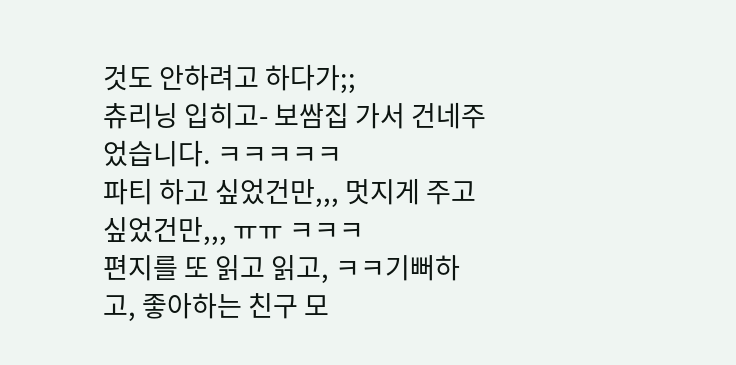것도 안하려고 하다가;;
츄리닝 입히고- 보쌈집 가서 건네주었습니다. ㅋㅋㅋㅋㅋ
파티 하고 싶었건만,,, 멋지게 주고 싶었건만,,, ㅠㅠ ㅋㅋㅋ
편지를 또 읽고 읽고, ㅋㅋ기뻐하고, 좋아하는 친구 모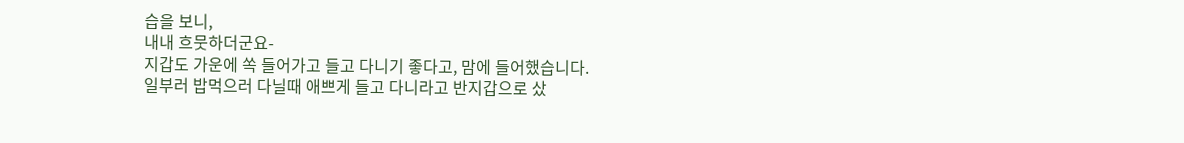습을 보니,
내내 흐뭇하더군요-
지갑도 가운에 쏙 들어가고 들고 다니기 좋다고, 맘에 들어했습니다.
일부러 밥먹으러 다닐때 애쁘게 들고 다니라고 반지갑으로 샀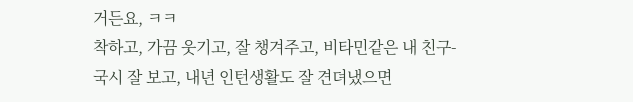거든요, ㅋㅋ
착하고, 가끔 웃기고, 잘 챙겨주고, 비타민같은 내 친구-
국시 잘 보고, 내년 인턴생활도 잘 견뎌냈으면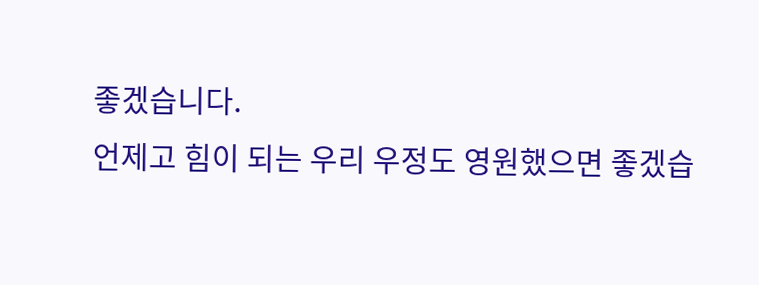좋겠습니다.
언제고 힘이 되는 우리 우정도 영원했으면 좋겠습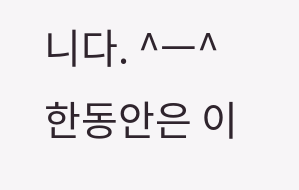니다. ^ㅡ^
한동안은 이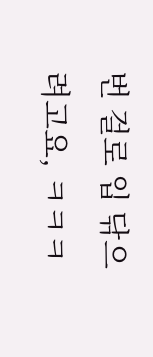번 걸로 입 닦으려고요, ㅋㅋㅋ